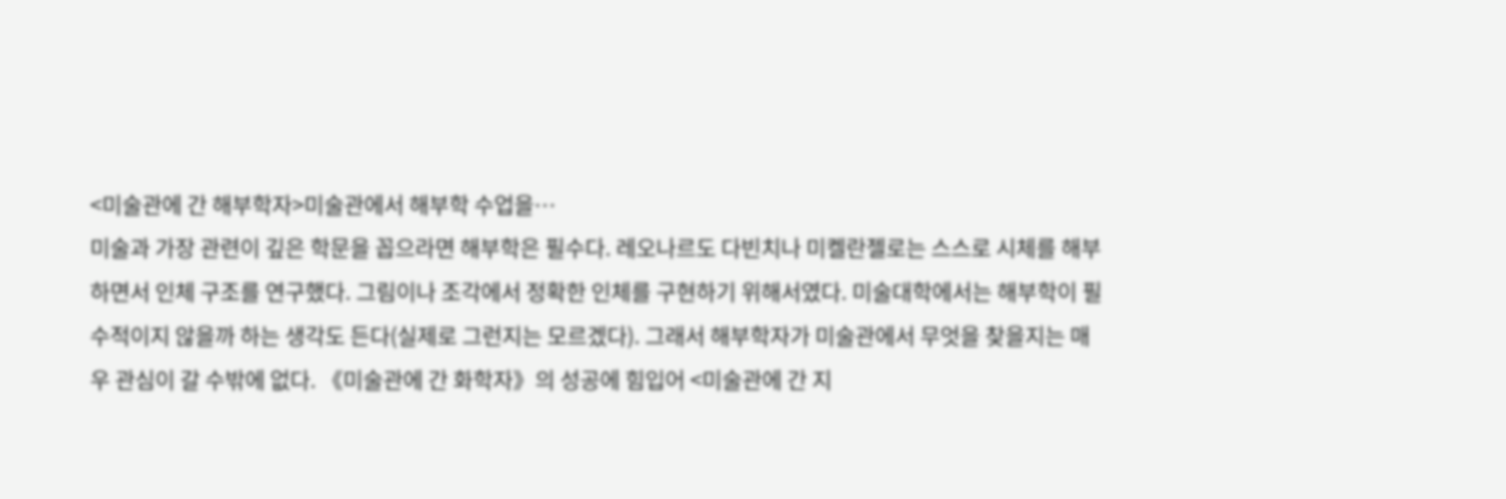<미술관에 간 해부학자>미술관에서 해부학 수업을…
미술과 가장 관련이 깊은 학문을 꼽으라면 해부학은 필수다. 레오나르도 다빈치나 미켈란젤로는 스스로 시체를 해부하면서 인체 구조를 연구했다. 그림이나 조각에서 정확한 인체를 구현하기 위해서였다. 미술대학에서는 해부학이 필수적이지 않을까 하는 생각도 든다(실제로 그런지는 모르겠다). 그래서 해부학자가 미술관에서 무엇을 찾을지는 매우 관심이 갈 수밖에 없다. 《미술관에 간 화학자》의 성공에 힘입어 <미술관에 간 지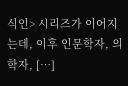식인> 시리즈가 이어지는데, 이후 인문학자, 의학자, […]